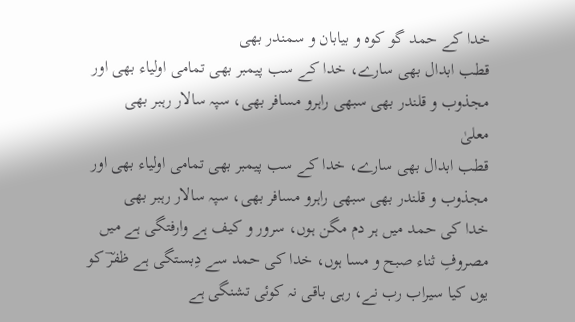خدا کے حمد گو کوہ و بیابان و سمندر بھی
قطب ابدال بھی سارے، خدا کے سب پیمبر بھی تمامی اولیاء بھی اور مجذوب و قلندر بھی سبھی راہرو مسافر بھی، سپہ سالار رہبر بھی
معلیٰ
قطب ابدال بھی سارے، خدا کے سب پیمبر بھی تمامی اولیاء بھی اور مجذوب و قلندر بھی سبھی راہرو مسافر بھی، سپہ سالار رہبر بھی
خدا کی حمد میں ہر دم مگن ہوں، سرور و کیف ہے وارفتگی ہے میں مصروفِ ثناء صبح و مسا ہوں، خدا کی حمد سے دِبستگی ہے ظفرؔ کو یوں کیا سیراب رب نے، رہی باقی نہ کوئی تشنگی ہے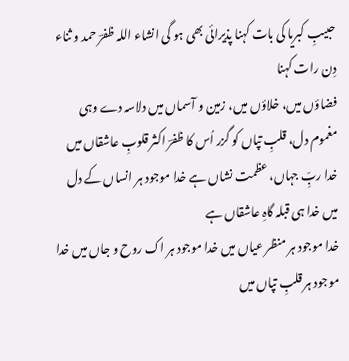حبیبِ کبریا کی بات کہنا پذیرائی بھی ہو گی انشاء اللہ ظفرؔ حمد و ثناء دِن رات کہنا
فضاؤں میں، خلاؤں میں، زمین و آسماں میں دلاسہ دے وہی مغموم دل، قلبِ تپاں کو گزر اُس کا ظفرؔ اکثر قلوبِ عاشقاں میں
خدا ربِّ جہاں، عظمت نشاں ہے خدا موجود ہر انساں کے دل میں خدا ہی قبلہ گاہِ عاشقاں ہے
خدا موجود ہر منظر عیاں میں خدا موجود ہر اک روح و جاں میں خدا موجود ہر قلبِ تپاں میں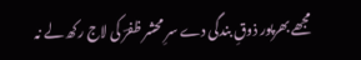مجھے بھرپور ذوقِ بندگی دے سرِ محشر ظفرؔ کی لاج رکھ لے نہ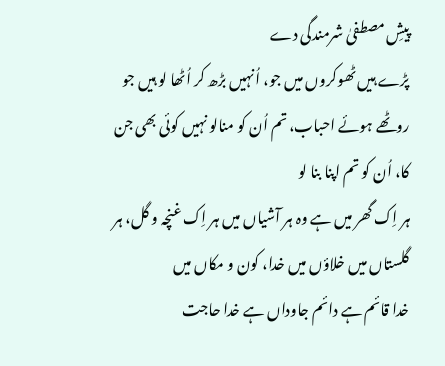پیشِ مصطفیٰ شرمندگی دے
پڑے ہیں ٹھوکروں میں جو، اُنہیں بڑھ کر اُٹھا لو ہیں جو روٹھے ہوئے احباب، تم اُن کو منالو نہیں کوئی بھی جن کا، اُن کو تم اپنا بنا لو
ہر اِک گھر میں ہے وہ ہر آشیاں میں ہر اِک غنچہ و گل، ہر گلستاں میں خلاؤں میں خدا، کون و مکاں میں
خدا قائم ہے دائم جاوداں ہے خدا حاجت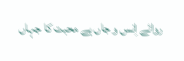روائے اِنس و جاں ہے محبت کا جہاں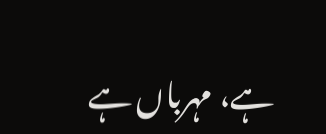ہے، مہرباں ہے